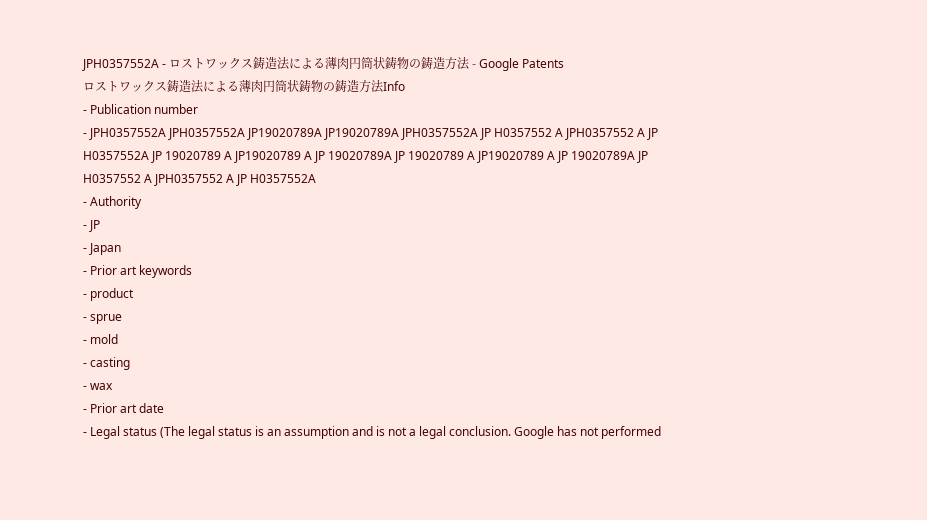JPH0357552A - ロストワックス鋳造法による薄肉円筒状鋳物の鋳造方法 - Google Patents
ロストワックス鋳造法による薄肉円筒状鋳物の鋳造方法Info
- Publication number
- JPH0357552A JPH0357552A JP19020789A JP19020789A JPH0357552A JP H0357552 A JPH0357552 A JP H0357552A JP 19020789 A JP19020789 A JP 19020789A JP 19020789 A JP19020789 A JP 19020789A JP H0357552 A JPH0357552 A JP H0357552A
- Authority
- JP
- Japan
- Prior art keywords
- product
- sprue
- mold
- casting
- wax
- Prior art date
- Legal status (The legal status is an assumption and is not a legal conclusion. Google has not performed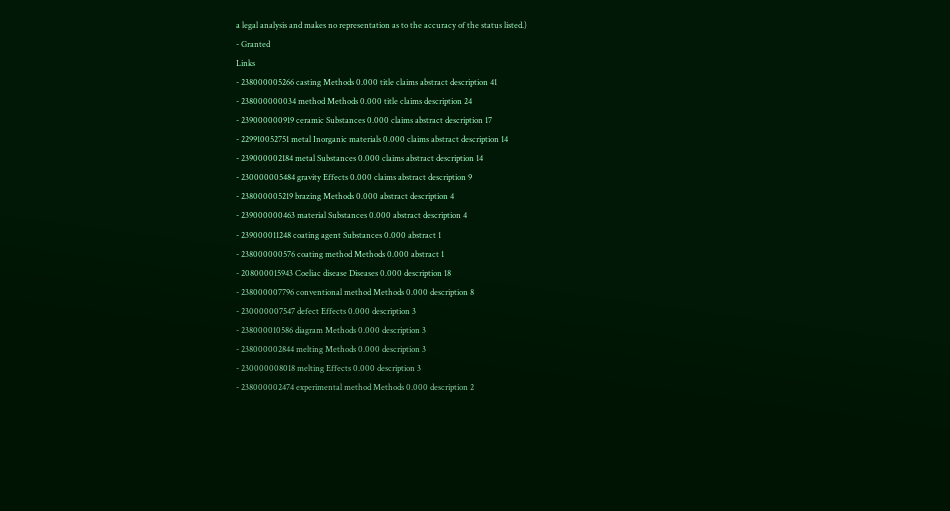a legal analysis and makes no representation as to the accuracy of the status listed.)
- Granted
Links
- 238000005266 casting Methods 0.000 title claims abstract description 41
- 238000000034 method Methods 0.000 title claims description 24
- 239000000919 ceramic Substances 0.000 claims abstract description 17
- 229910052751 metal Inorganic materials 0.000 claims abstract description 14
- 239000002184 metal Substances 0.000 claims abstract description 14
- 230000005484 gravity Effects 0.000 claims abstract description 9
- 238000005219 brazing Methods 0.000 abstract description 4
- 239000000463 material Substances 0.000 abstract description 4
- 239000011248 coating agent Substances 0.000 abstract 1
- 238000000576 coating method Methods 0.000 abstract 1
- 208000015943 Coeliac disease Diseases 0.000 description 18
- 238000007796 conventional method Methods 0.000 description 8
- 230000007547 defect Effects 0.000 description 3
- 238000010586 diagram Methods 0.000 description 3
- 238000002844 melting Methods 0.000 description 3
- 230000008018 melting Effects 0.000 description 3
- 238000002474 experimental method Methods 0.000 description 2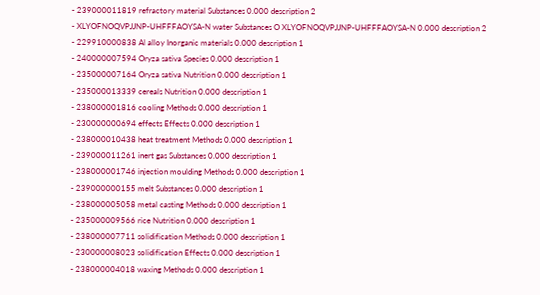- 239000011819 refractory material Substances 0.000 description 2
- XLYOFNOQVPJJNP-UHFFFAOYSA-N water Substances O XLYOFNOQVPJJNP-UHFFFAOYSA-N 0.000 description 2
- 229910000838 Al alloy Inorganic materials 0.000 description 1
- 240000007594 Oryza sativa Species 0.000 description 1
- 235000007164 Oryza sativa Nutrition 0.000 description 1
- 235000013339 cereals Nutrition 0.000 description 1
- 238000001816 cooling Methods 0.000 description 1
- 230000000694 effects Effects 0.000 description 1
- 238000010438 heat treatment Methods 0.000 description 1
- 239000011261 inert gas Substances 0.000 description 1
- 238000001746 injection moulding Methods 0.000 description 1
- 239000000155 melt Substances 0.000 description 1
- 238000005058 metal casting Methods 0.000 description 1
- 235000009566 rice Nutrition 0.000 description 1
- 238000007711 solidification Methods 0.000 description 1
- 230000008023 solidification Effects 0.000 description 1
- 238000004018 waxing Methods 0.000 description 1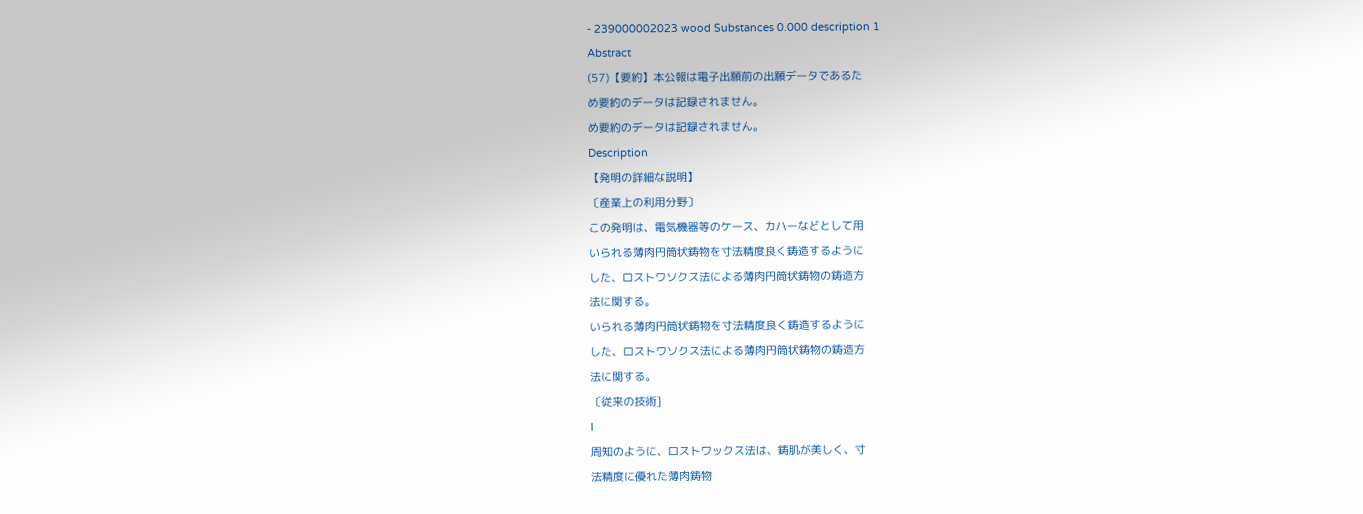- 239000002023 wood Substances 0.000 description 1
Abstract
(57)【要約】本公報は電子出願前の出願データであるた
め要約のデータは記録されません。
め要約のデータは記録されません。
Description
【発明の詳細な説明】
〔産業上の利用分野〕
この発明は、電気機器等のケース、カハーなどとして用
いられる薄肉円筒状鋳物を寸法精度良く鋳造するように
した、ロストワソクス法による薄肉円筒状鋳物の鋳造方
法に関する。
いられる薄肉円筒状鋳物を寸法精度良く鋳造するように
した、ロストワソクス法による薄肉円筒状鋳物の鋳造方
法に関する。
〔従来の技術]
l
周知のように、ロストワックス法は、鋳肌が美しく、寸
法精度に優れた薄肉鋳物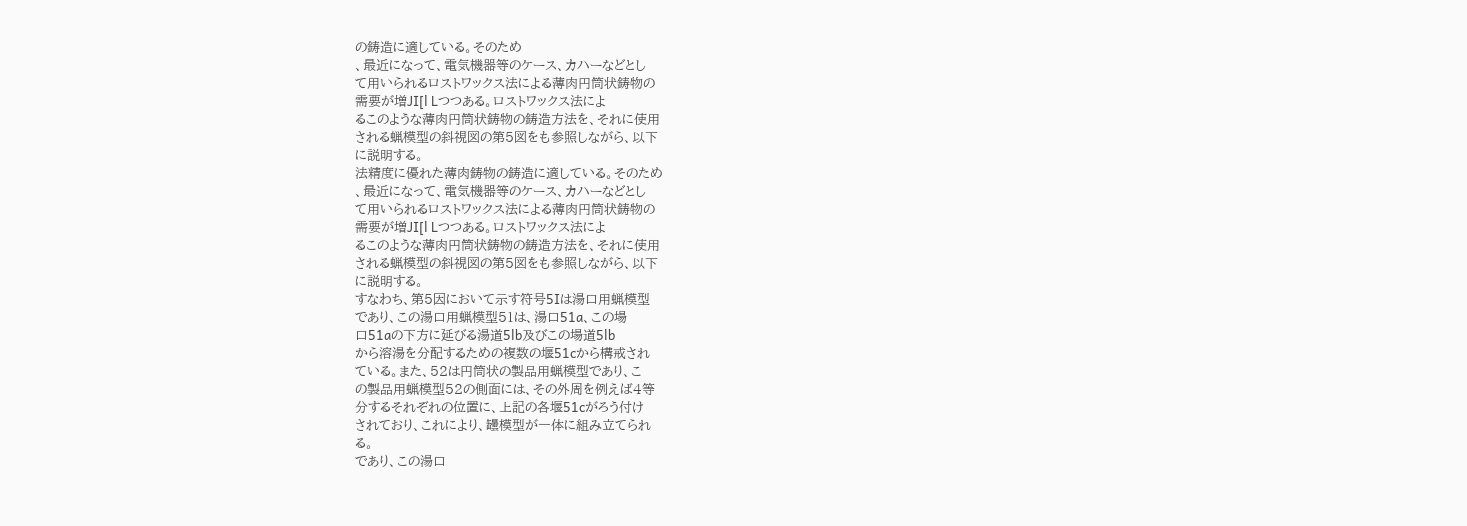の鋳造に適している。そのため
、最近になって、電気機器等のケース、カハーなどとし
て用いられるロストワックス法による薄肉円筒状鋳物の
需要が増JI[l Lつつある。ロストワックス法によ
るこのような薄肉円筒状鋳物の鋳造方法を、それに使用
される蝋模型の斜視図の第5図をも参照しながら、以下
に説明する。
法精度に優れた薄肉鋳物の鋳造に適している。そのため
、最近になって、電気機器等のケース、カハーなどとし
て用いられるロストワックス法による薄肉円筒状鋳物の
需要が増JI[l Lつつある。ロストワックス法によ
るこのような薄肉円筒状鋳物の鋳造方法を、それに使用
される蝋模型の斜視図の第5図をも参照しながら、以下
に説明する。
すなわち、第5因において示す符号5Iは湯口用蝋模型
であり、この湯口用蝋模型51は、湯口51a、この場
口51aの下方に延びる湯道5lb及びこの場道5lb
から溶湯を分配するための複数の堰51cから構戒され
ている。また、52は円筒状の製品用蝋模型であり、こ
の製品用蝋模型52の側面には、その外周を例えば4等
分するそれぞれの位置に、上記の各堰51cがろう付け
されており、これにより、罎模型が一体に組み立てられ
る。
であり、この湯口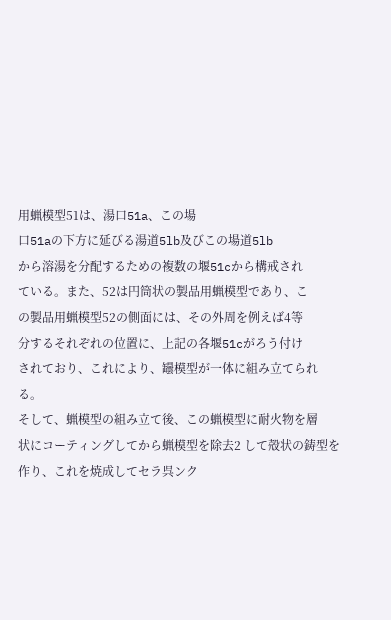用蝋模型51は、湯口51a、この場
口51aの下方に延びる湯道5lb及びこの場道5lb
から溶湯を分配するための複数の堰51cから構戒され
ている。また、52は円筒状の製品用蝋模型であり、こ
の製品用蝋模型52の側面には、その外周を例えば4等
分するそれぞれの位置に、上記の各堰51cがろう付け
されており、これにより、罎模型が一体に組み立てられ
る。
そして、蝋模型の組み立て後、この蝋模型に耐火物を層
状にコーティングしてから蝋模型を除去2 して殻状の鋳型を作り、これを焼成してセラ呉ンク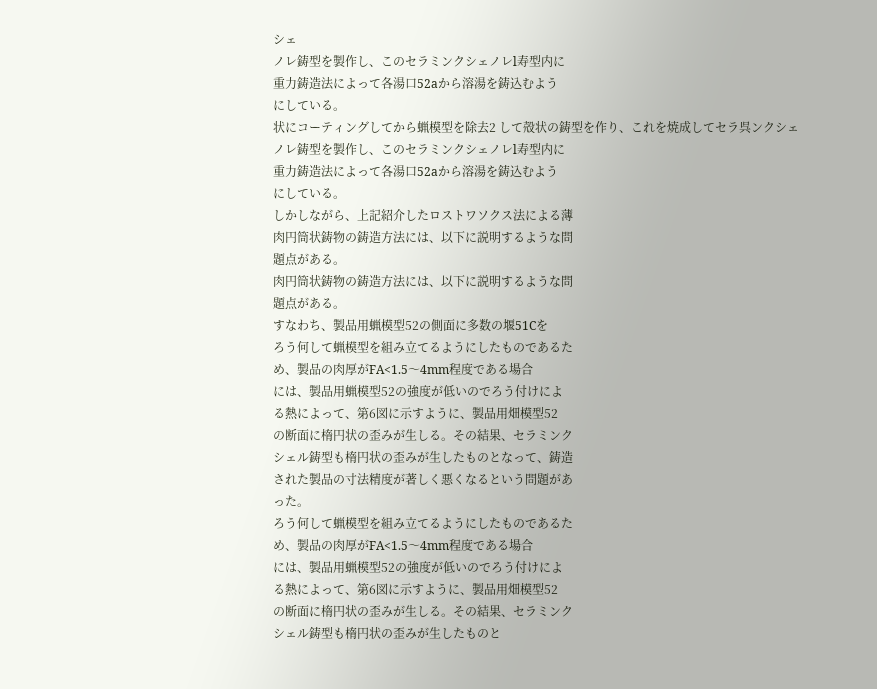シェ
ノレ鋳型を製作し、このセラミンクシェノレl寿型内に
重力鋳造法によって各湯口52aから溶湯を鋳込むよう
にしている。
状にコーティングしてから蝋模型を除去2 して殻状の鋳型を作り、これを焼成してセラ呉ンクシェ
ノレ鋳型を製作し、このセラミンクシェノレl寿型内に
重力鋳造法によって各湯口52aから溶湯を鋳込むよう
にしている。
しかしながら、上記紹介したロストワソクス法による薄
肉円筒状鋳物の鋳造方法には、以下に説明するような問
題点がある。
肉円筒状鋳物の鋳造方法には、以下に説明するような問
題点がある。
すなわち、製品用蝋模型52の側面に多数の堰51Cを
ろう何して蝋模型を組み立てるようにしたものであるた
め、製品の肉厚がFA<1.5〜4mm程度である場合
には、製品用蝋模型52の強度が低いのでろう付けによ
る熱によって、第6図に示すように、製品用畑模型52
の断面に楕円状の歪みが生しる。その結果、セラミンク
シェル鋳型も楕円状の歪みが生したものとなって、鋳造
された製品の寸法精度が著しく悪くなるという問題があ
った。
ろう何して蝋模型を組み立てるようにしたものであるた
め、製品の肉厚がFA<1.5〜4mm程度である場合
には、製品用蝋模型52の強度が低いのでろう付けによ
る熱によって、第6図に示すように、製品用畑模型52
の断面に楕円状の歪みが生しる。その結果、セラミンク
シェル鋳型も楕円状の歪みが生したものと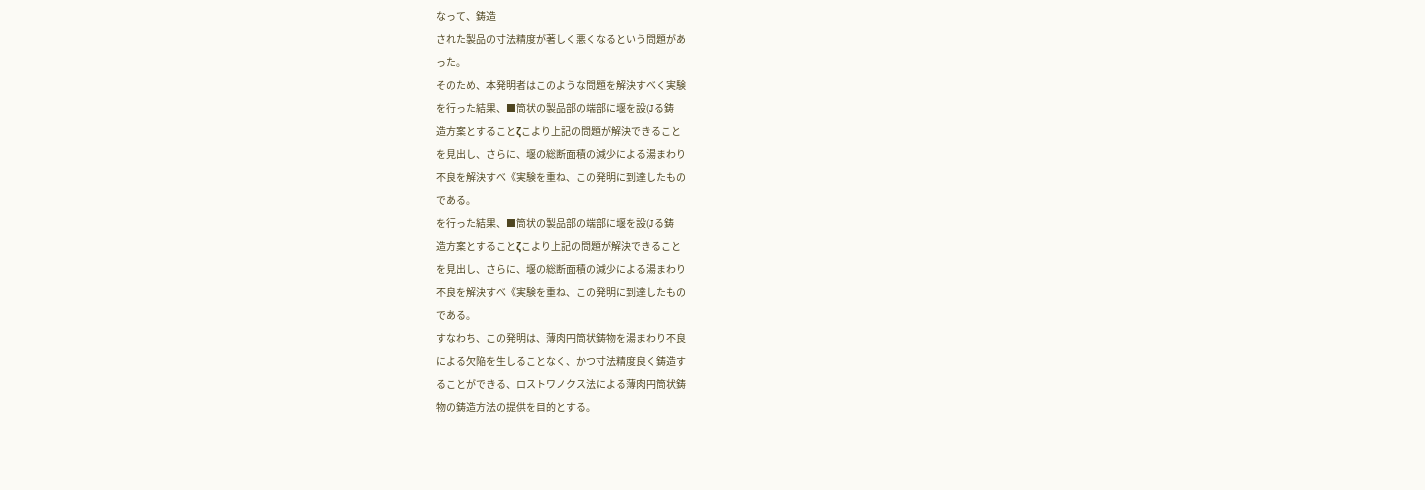なって、鋳造
された製品の寸法精度が著しく悪くなるという問題があ
った。
そのため、本発明者はこのような問題を解決すべく実験
を行った結果、■筒状の製品部の端部に堰を設(Jる鋳
造方案とすることζこより上記の問題が解決できること
を見出し、さらに、堰の総断面積の減少による湯まわり
不良を解決すべ《実験を重ね、この発明に到達したもの
である。
を行った結果、■筒状の製品部の端部に堰を設(Jる鋳
造方案とすることζこより上記の問題が解決できること
を見出し、さらに、堰の総断面積の減少による湯まわり
不良を解決すべ《実験を重ね、この発明に到達したもの
である。
すなわち、この発明は、薄肉円筒状鋳物を湯まわり不良
による欠陥を生しることなく、かつ寸法精度良く鋳造す
ることができる、ロストワノクス法による薄肉円筒状鋳
物の鋳造方法の提供を目的とする。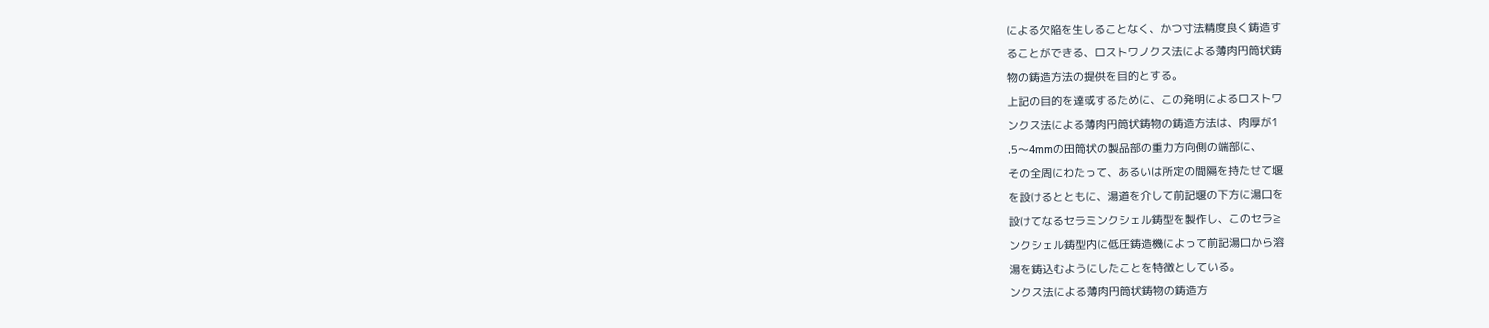による欠陥を生しることなく、かつ寸法精度良く鋳造す
ることができる、ロストワノクス法による薄肉円筒状鋳
物の鋳造方法の提供を目的とする。
上記の目的を達或するために、この発明によるロストワ
ンクス法による薄肉円筒状鋳物の鋳造方法は、肉厚が1
.5〜4mmの田筒状の製品部の重力方向側の端部に、
その全周にわたって、あるいは所定の間隔を持たせて堰
を設けるとともに、湯道を介して前記堰の下方に湯口を
設けてなるセラミンクシェル鋳型を製作し、このセラ≧
ンクシェル鋳型内に低圧鋳造機によって前記湯口から溶
湯を鋳込むようにしたことを特徴としている。
ンクス法による薄肉円筒状鋳物の鋳造方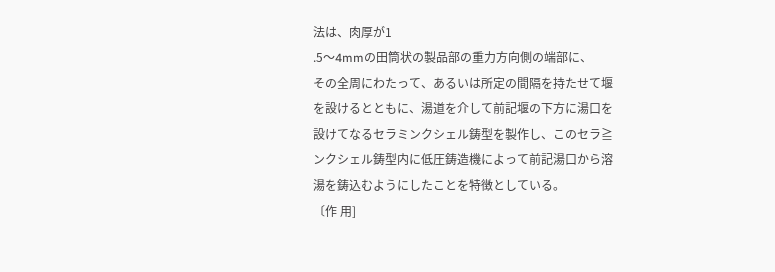法は、肉厚が1
.5〜4mmの田筒状の製品部の重力方向側の端部に、
その全周にわたって、あるいは所定の間隔を持たせて堰
を設けるとともに、湯道を介して前記堰の下方に湯口を
設けてなるセラミンクシェル鋳型を製作し、このセラ≧
ンクシェル鋳型内に低圧鋳造機によって前記湯口から溶
湯を鋳込むようにしたことを特徴としている。
〔作 用]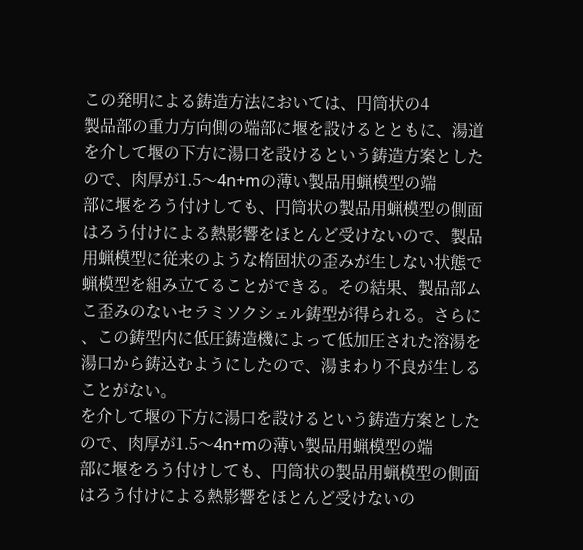この発明による鋳造方法においては、円筒状の4
製品部の重力方向側の端部に堰を設けるとともに、湯道
を介して堰の下方に湯口を設けるという鋳造方案とした
ので、肉厚が1.5〜4n+mの薄い製品用蝋模型の端
部に堰をろう付けしても、円筒状の製品用蝋模型の側面
はろう付けによる熱影響をほとんど受けないので、製品
用蝋模型に従来のような楕固状の歪みが生しない状態で
蝋模型を組み立てることができる。その結果、製品部ム
こ歪みのないセラミソクシェル鋳型が得られる。さらに
、この鋳型内に低圧鋳造機によって低加圧された溶湯を
湯口から鋳込むようにしたので、湯まわり不良が生しる
ことがない。
を介して堰の下方に湯口を設けるという鋳造方案とした
ので、肉厚が1.5〜4n+mの薄い製品用蝋模型の端
部に堰をろう付けしても、円筒状の製品用蝋模型の側面
はろう付けによる熱影響をほとんど受けないの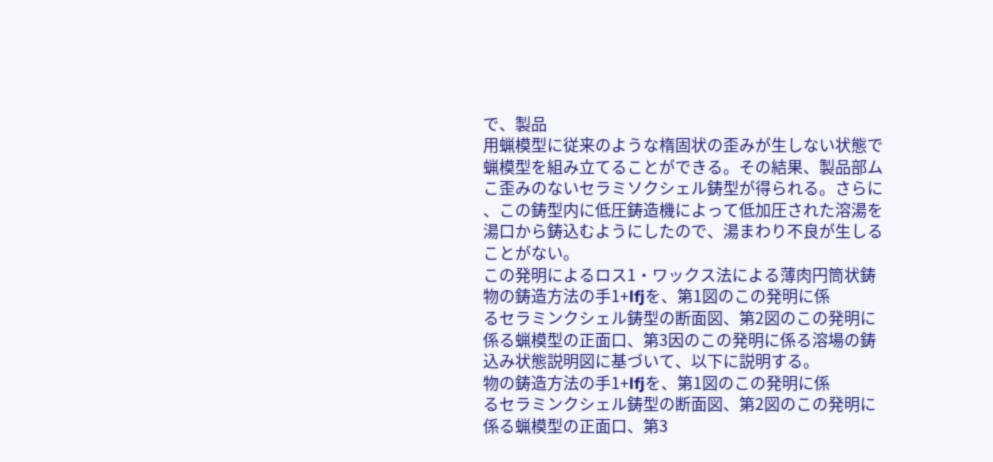で、製品
用蝋模型に従来のような楕固状の歪みが生しない状態で
蝋模型を組み立てることができる。その結果、製品部ム
こ歪みのないセラミソクシェル鋳型が得られる。さらに
、この鋳型内に低圧鋳造機によって低加圧された溶湯を
湯口から鋳込むようにしたので、湯まわり不良が生しる
ことがない。
この発明によるロス1・ワックス法による薄肉円筒状鋳
物の鋳造方法の手1+lfjを、第1図のこの発明に係
るセラミンクシェル鋳型の断面図、第2図のこの発明に
係る蝋模型の正面口、第3因のこの発明に係る溶場の鋳
込み状態説明図に基づいて、以下に説明する。
物の鋳造方法の手1+lfjを、第1図のこの発明に係
るセラミンクシェル鋳型の断面図、第2図のこの発明に
係る蝋模型の正面口、第3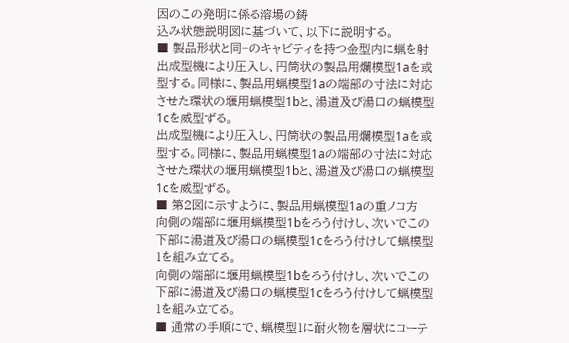因のこの発明に係る溶場の鋳
込み状態説明図に基づいて、以下に説明する。
■ 製品形状と同−のキャビティを持つ金型内に蝋を射
出成型機により圧入し、円筒状の製品用爛模型1aを或
型する。同様に、製品用蝋模型1aの端部の寸法に対応
させた環状の堰用蝋模型1bと、湯道及び湯口の蝋模型
1cを威型ずる。
出成型機により圧入し、円筒状の製品用爛模型1aを或
型する。同様に、製品用蝋模型1aの端部の寸法に対応
させた環状の堰用蝋模型1bと、湯道及び湯口の蝋模型
1cを威型ずる。
■ 第2図に示すように、製品用蝋模型1aの重ノコ方
向側の端部に堰用蝋模型1bをろう付けし、次いでこの
下部に湯道及び湯口の蝋模型1cをろう付けして蝋模型
1を組み立てる。
向側の端部に堰用蝋模型1bをろう付けし、次いでこの
下部に湯道及び湯口の蝋模型1cをろう付けして蝋模型
1を組み立てる。
■ 通常の手順にで、蝋模型1に耐火物を層状にコーテ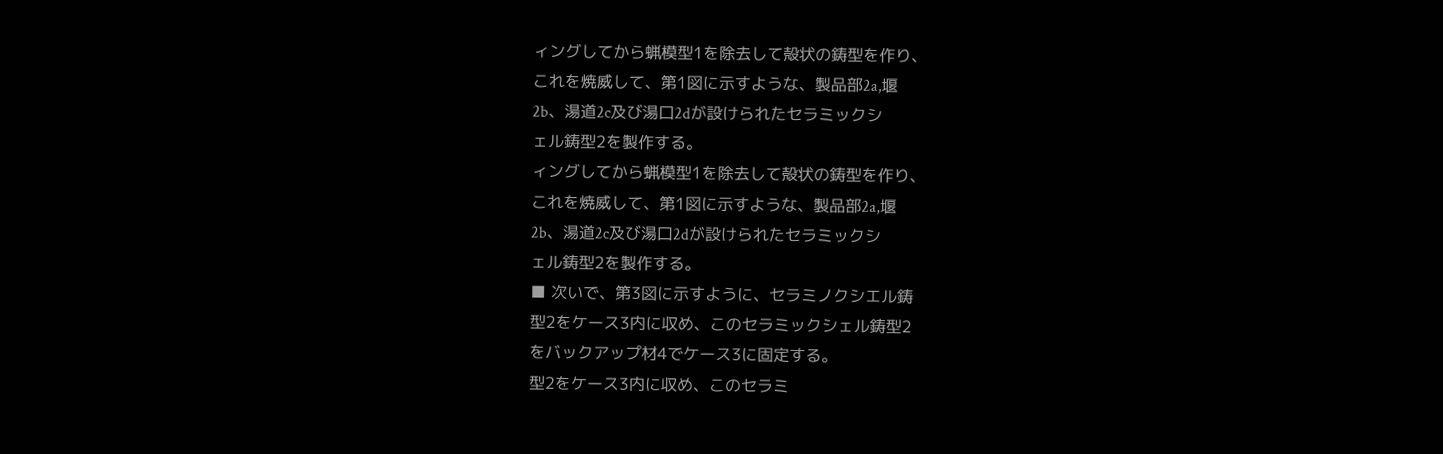ィングしてから蝋模型1を除去して殻状の鋳型を作り、
これを焼威して、第1図に示すような、製品部2a,堰
2b、湯道2c及び湯口2dが設けられたセラミックシ
ェル鋳型2を製作する。
ィングしてから蝋模型1を除去して殻状の鋳型を作り、
これを焼威して、第1図に示すような、製品部2a,堰
2b、湯道2c及び湯口2dが設けられたセラミックシ
ェル鋳型2を製作する。
■ 次いで、第3図に示すように、セラミノクシエル鋳
型2をケース3内に収め、このセラミックシェル鋳型2
をバックアップ材4でケース3に固定する。
型2をケース3内に収め、このセラミ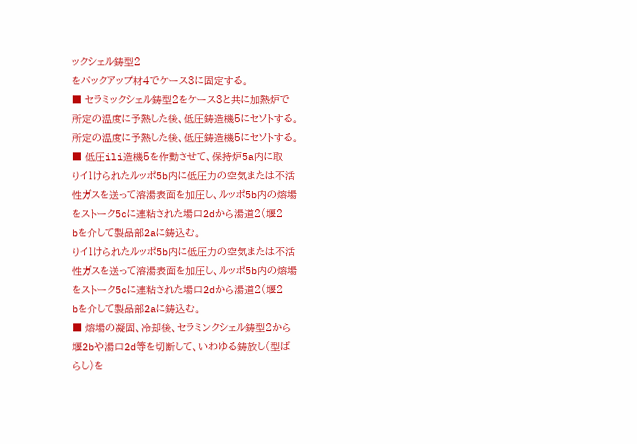ックシェル鋳型2
をバックアップ材4でケース3に固定する。
■ セラミックシェル鋳型2をケース3と共に加熱炉で
所定の温度に予熱した後、低圧鋳造機5にセソトする。
所定の温度に予熱した後、低圧鋳造機5にセソトする。
■ 低圧ili造機5を作動させて、保持炉5a内に取
りイ1けられたルッポ5b内に低圧力の空気または不活
性ガスを送って溶湯表面を加圧し、ルッポ5b内の熔場
をストーク5cに連粘された場口2dから湯道2(堰2
bを介して製品部2aに鋳込む。
りイ1けられたルッポ5b内に低圧力の空気または不活
性ガスを送って溶湯表面を加圧し、ルッポ5b内の熔場
をストーク5cに連粘された場口2dから湯道2(堰2
bを介して製品部2aに鋳込む。
■ 熔場の凝固、冷却後、セラミンクシェル鋳型2から
堰2bや湯口2d等を切断して、いわゆる鋳放し(型ば
らし)を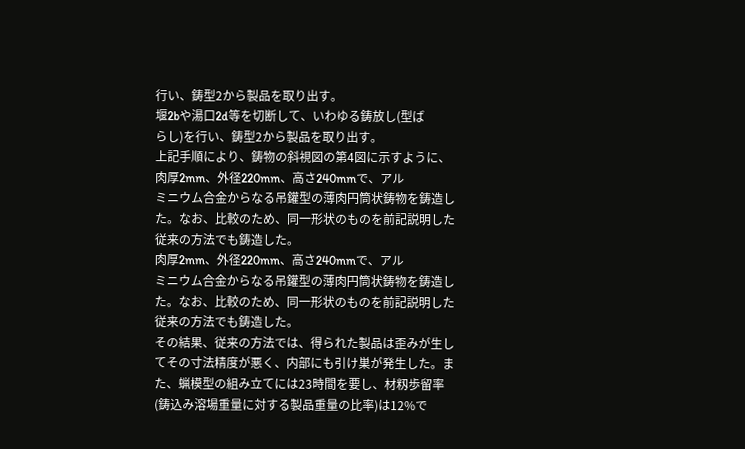行い、鋳型2から製品を取り出す。
堰2bや湯口2d等を切断して、いわゆる鋳放し(型ば
らし)を行い、鋳型2から製品を取り出す。
上記手順により、鋳物の斜視図の第4図に示すように、
肉厚2mm、外径220mm、高さ240mmで、アル
ミニウム合金からなる吊鑵型の薄肉円筒状鋳物を鋳造し
た。なお、比較のため、同一形状のものを前記説明した
従来の方法でも鋳造した。
肉厚2mm、外径220mm、高さ240mmで、アル
ミニウム合金からなる吊鑵型の薄肉円筒状鋳物を鋳造し
た。なお、比較のため、同一形状のものを前記説明した
従来の方法でも鋳造した。
その結果、従来の方法では、得られた製品は歪みが生し
てその寸法精度が悪く、内部にも引け巣が発生した。ま
た、蝋模型の組み立てには23時間を要し、材籾歩留率
(鋳込み溶場重量に対する製品重量の比率)は12%で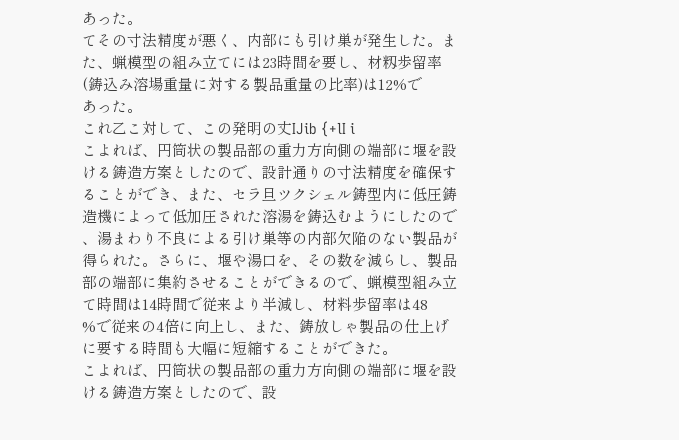あった。
てその寸法精度が悪く、内部にも引け巣が発生した。ま
た、蝋模型の組み立てには23時間を要し、材籾歩留率
(鋳込み溶場重量に対する製品重量の比率)は12%で
あった。
これ乙こ対して、この発明の丈IJib {+lI i
こよれば、円筒状の製品部の重力方向側の端部に堰を設
ける鋳造方案としたので、設計通りの寸法精度を確保す
ることができ、また、セラ旦ツクシェル鋳型内に低圧鋳
造機によって低加圧された溶湯を鋳込むようにしたので
、湯まわり不良による引け巣等の内部欠陥のない製品が
得られた。さらに、堰や湯口を、その数を減らし、製品
部の端部に集約させることができるので、蝋模型組み立
て時間は14時間で従来より半減し、材料歩留率は48
%で従来の4倍に向上し、また、鋳放しゃ製品の仕上げ
に要する時間も大幅に短縮することができた。
こよれば、円筒状の製品部の重力方向側の端部に堰を設
ける鋳造方案としたので、設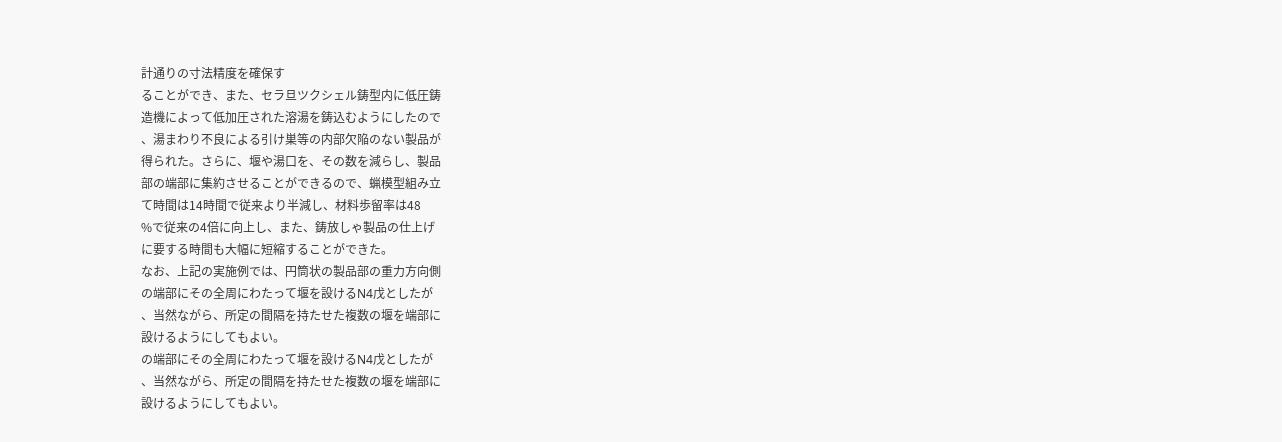計通りの寸法精度を確保す
ることができ、また、セラ旦ツクシェル鋳型内に低圧鋳
造機によって低加圧された溶湯を鋳込むようにしたので
、湯まわり不良による引け巣等の内部欠陥のない製品が
得られた。さらに、堰や湯口を、その数を減らし、製品
部の端部に集約させることができるので、蝋模型組み立
て時間は14時間で従来より半減し、材料歩留率は48
%で従来の4倍に向上し、また、鋳放しゃ製品の仕上げ
に要する時間も大幅に短縮することができた。
なお、上記の実施例では、円筒状の製品部の重力方向側
の端部にその全周にわたって堰を設けるN4戊としたが
、当然ながら、所定の間隔を持たせた複数の堰を端部に
設けるようにしてもよい。
の端部にその全周にわたって堰を設けるN4戊としたが
、当然ながら、所定の間隔を持たせた複数の堰を端部に
設けるようにしてもよい。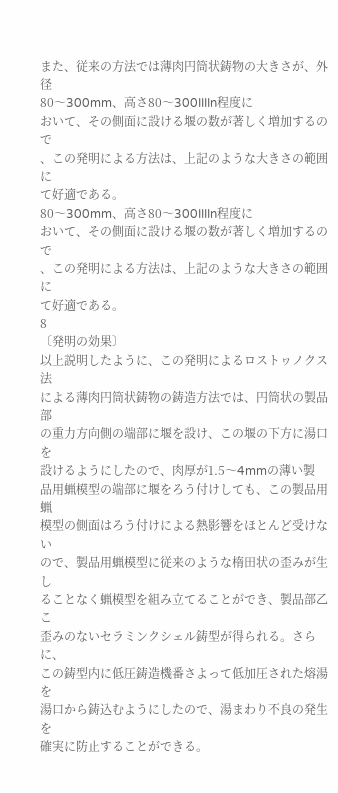また、従来の方法では薄肉円筒状鋳物の大きさが、外径
80〜300mm、高さ80〜300IIIIn程度に
おいて、その側面に設ける堰の数が著しく増加するので
、この発明による方法は、上記のような大きさの範囲に
て好適である。
80〜300mm、高さ80〜300IIIIn程度に
おいて、その側面に設ける堰の数が著しく増加するので
、この発明による方法は、上記のような大きさの範囲に
て好適である。
8
〔発明の効果〕
以上説明したように、この発明によるロストヮノクス法
による薄肉円筒状鋳物の鋳造方法では、円筒状の製品部
の重力方向側の端部に堰を設け、この堰の下方に湯口を
設けるようにしたので、肉厚が1.5〜4mmの薄い製
品用蝋模型の端部に堰をろう付けしても、この製品用蝋
模型の側面はろう付けによる熱影響をほとんど受けない
ので、製品用蝋模型に従来のような楕田状の歪みが生し
ることなく蝋模型を組み立てることができ、製品部乙こ
歪みのないセラミンクシェル鋳型が得られる。さらに、
この鋳型内に低圧鋳造機番さよって低加圧された熔湯を
湯口から鋳込むようにしたので、湯まわり不良の発生を
確実に防止することができる。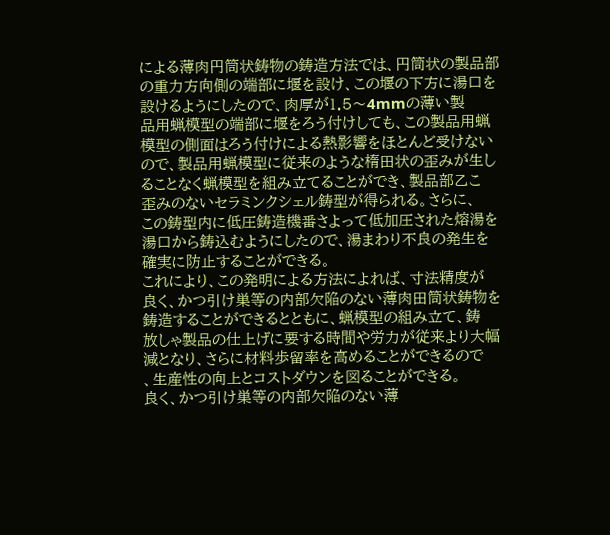による薄肉円筒状鋳物の鋳造方法では、円筒状の製品部
の重力方向側の端部に堰を設け、この堰の下方に湯口を
設けるようにしたので、肉厚が1.5〜4mmの薄い製
品用蝋模型の端部に堰をろう付けしても、この製品用蝋
模型の側面はろう付けによる熱影響をほとんど受けない
ので、製品用蝋模型に従来のような楕田状の歪みが生し
ることなく蝋模型を組み立てることができ、製品部乙こ
歪みのないセラミンクシェル鋳型が得られる。さらに、
この鋳型内に低圧鋳造機番さよって低加圧された熔湯を
湯口から鋳込むようにしたので、湯まわり不良の発生を
確実に防止することができる。
これにより、この発明による方法によれば、寸法精度が
良く、かつ引け巣等の内部欠陥のない薄肉田筒状鋳物を
鋳造することができるとともに、蝋模型の組み立て、鋳
放しゃ製品の仕上げに要する時間や労力が従来より大幅
減となり、さらに材料歩留率を高めることができるので
、生産性の向上とコストダウンを図ることができる。
良く、かつ引け巣等の内部欠陥のない薄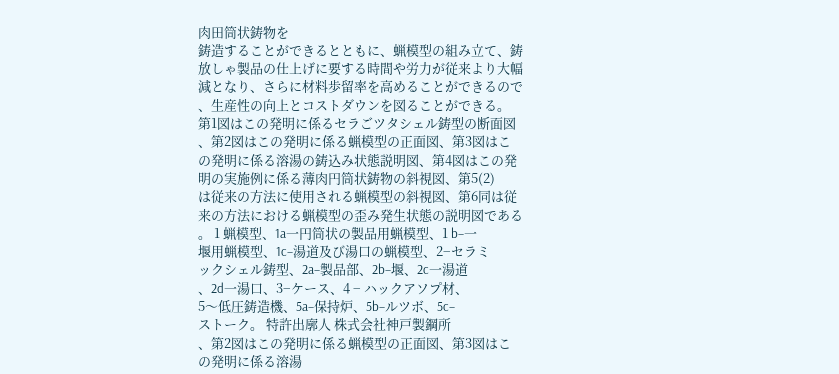肉田筒状鋳物を
鋳造することができるとともに、蝋模型の組み立て、鋳
放しゃ製品の仕上げに要する時間や労力が従来より大幅
減となり、さらに材料歩留率を高めることができるので
、生産性の向上とコストダウンを図ることができる。
第1図はこの発明に係るセラごツタシェル鋳型の断面図
、第2図はこの発明に係る蝋模型の正面図、第3図はこ
の発明に係る溶湯の鋳込み状態説明図、第4図はこの発
明の実施例に係る薄肉円筒状鋳物の斜視図、第5(2)
は従来の方法に使用される蝋模型の斜視図、第6同は従
来の方法における蝋模型の歪み発生状態の説明図である
。 1 蝋模型、1a一円筒状の製品用蝋模型、1 b−一
堰用蝋模型、1c−湯道及び湯口の蝋模型、2−セラミ
ックシェル鋳型、2a−製品部、2b−堰、2c一湯道
、2d一湯口、3−ケース、4 − ハックアソプ材、
5〜低圧鋳造機、5a−保持炉、5b−ルツボ、5c−
ストーク。 特許出廓人 株式会社神戸製鋼所
、第2図はこの発明に係る蝋模型の正面図、第3図はこ
の発明に係る溶湯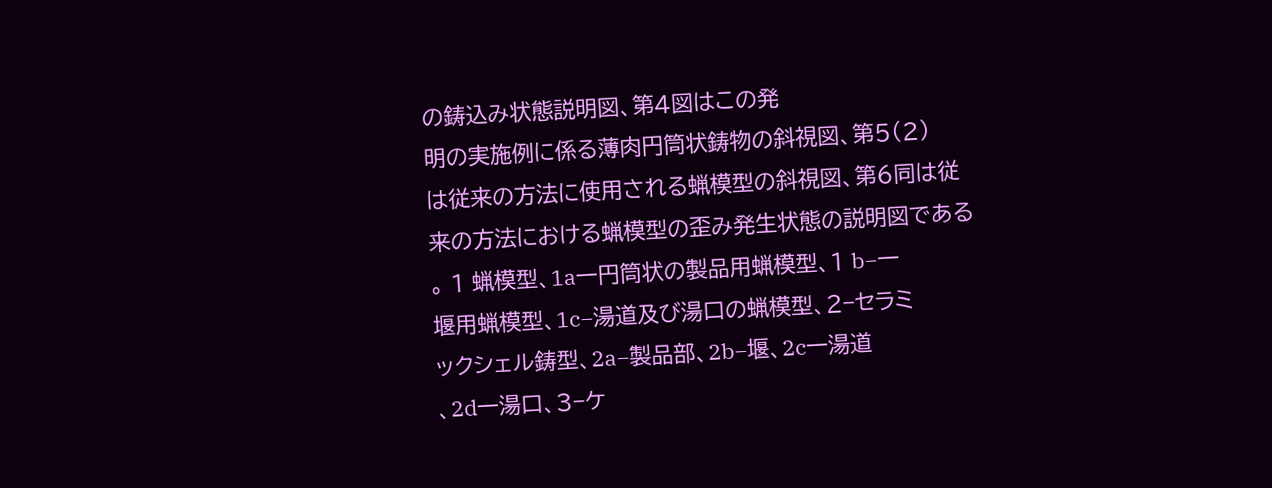の鋳込み状態説明図、第4図はこの発
明の実施例に係る薄肉円筒状鋳物の斜視図、第5(2)
は従来の方法に使用される蝋模型の斜視図、第6同は従
来の方法における蝋模型の歪み発生状態の説明図である
。 1 蝋模型、1a一円筒状の製品用蝋模型、1 b−一
堰用蝋模型、1c−湯道及び湯口の蝋模型、2−セラミ
ックシェル鋳型、2a−製品部、2b−堰、2c一湯道
、2d一湯口、3−ケ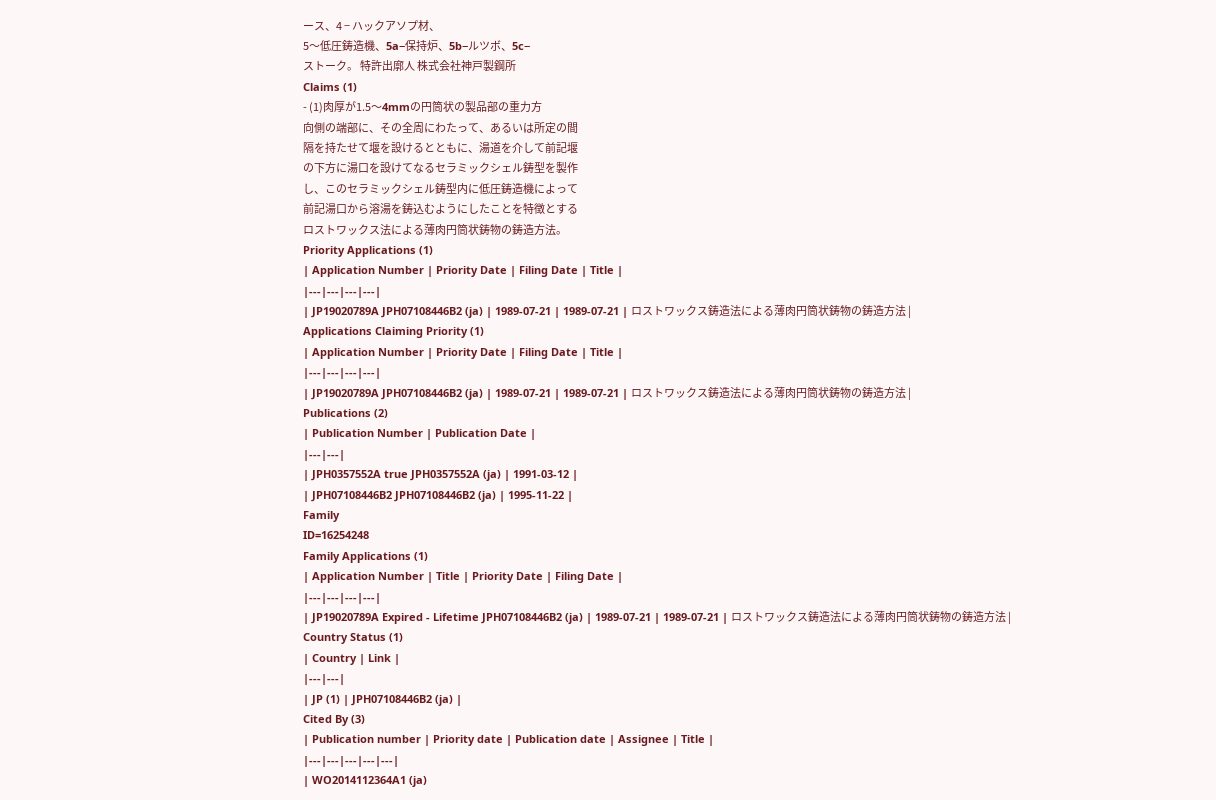ース、4 − ハックアソプ材、
5〜低圧鋳造機、5a−保持炉、5b−ルツボ、5c−
ストーク。 特許出廓人 株式会社神戸製鋼所
Claims (1)
- (1)肉厚が1.5〜4mmの円筒状の製品部の重力方
向側の端部に、その全周にわたって、あるいは所定の間
隔を持たせて堰を設けるとともに、湯道を介して前記堰
の下方に湯口を設けてなるセラミックシェル鋳型を製作
し、このセラミックシェル鋳型内に低圧鋳造機によって
前記湯口から溶湯を鋳込むようにしたことを特徴とする
ロストワックス法による薄肉円筒状鋳物の鋳造方法。
Priority Applications (1)
| Application Number | Priority Date | Filing Date | Title |
|---|---|---|---|
| JP19020789A JPH07108446B2 (ja) | 1989-07-21 | 1989-07-21 | ロストワックス鋳造法による薄肉円筒状鋳物の鋳造方法 |
Applications Claiming Priority (1)
| Application Number | Priority Date | Filing Date | Title |
|---|---|---|---|
| JP19020789A JPH07108446B2 (ja) | 1989-07-21 | 1989-07-21 | ロストワックス鋳造法による薄肉円筒状鋳物の鋳造方法 |
Publications (2)
| Publication Number | Publication Date |
|---|---|
| JPH0357552A true JPH0357552A (ja) | 1991-03-12 |
| JPH07108446B2 JPH07108446B2 (ja) | 1995-11-22 |
Family
ID=16254248
Family Applications (1)
| Application Number | Title | Priority Date | Filing Date |
|---|---|---|---|
| JP19020789A Expired - Lifetime JPH07108446B2 (ja) | 1989-07-21 | 1989-07-21 | ロストワックス鋳造法による薄肉円筒状鋳物の鋳造方法 |
Country Status (1)
| Country | Link |
|---|---|
| JP (1) | JPH07108446B2 (ja) |
Cited By (3)
| Publication number | Priority date | Publication date | Assignee | Title |
|---|---|---|---|---|
| WO2014112364A1 (ja)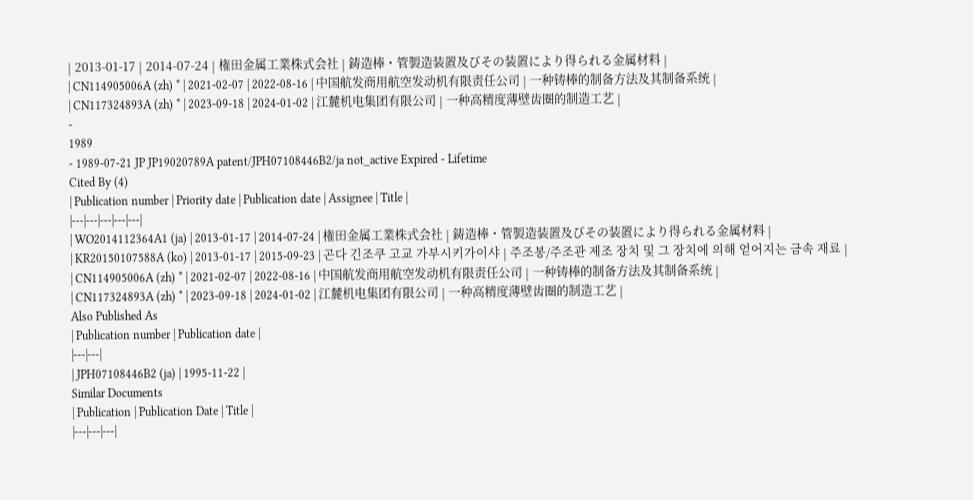| 2013-01-17 | 2014-07-24 | 権田金属工業株式会社 | 鋳造棒・管製造装置及びその装置により得られる金属材料 |
| CN114905006A (zh) * | 2021-02-07 | 2022-08-16 | 中国航发商用航空发动机有限责任公司 | 一种铸棒的制备方法及其制备系统 |
| CN117324893A (zh) * | 2023-09-18 | 2024-01-02 | 江麓机电集团有限公司 | 一种高精度薄壁齿圈的制造工艺 |
-
1989
- 1989-07-21 JP JP19020789A patent/JPH07108446B2/ja not_active Expired - Lifetime
Cited By (4)
| Publication number | Priority date | Publication date | Assignee | Title |
|---|---|---|---|---|
| WO2014112364A1 (ja) | 2013-01-17 | 2014-07-24 | 権田金属工業株式会社 | 鋳造棒・管製造装置及びその装置により得られる金属材料 |
| KR20150107588A (ko) | 2013-01-17 | 2015-09-23 | 곤다 긴조쿠 고교 가부시키가이샤 | 주조봉/주조관 제조 장치 및 그 장치에 의해 얻어지는 금속 재료 |
| CN114905006A (zh) * | 2021-02-07 | 2022-08-16 | 中国航发商用航空发动机有限责任公司 | 一种铸棒的制备方法及其制备系统 |
| CN117324893A (zh) * | 2023-09-18 | 2024-01-02 | 江麓机电集团有限公司 | 一种高精度薄壁齿圈的制造工艺 |
Also Published As
| Publication number | Publication date |
|---|---|
| JPH07108446B2 (ja) | 1995-11-22 |
Similar Documents
| Publication | Publication Date | Title |
|---|---|---|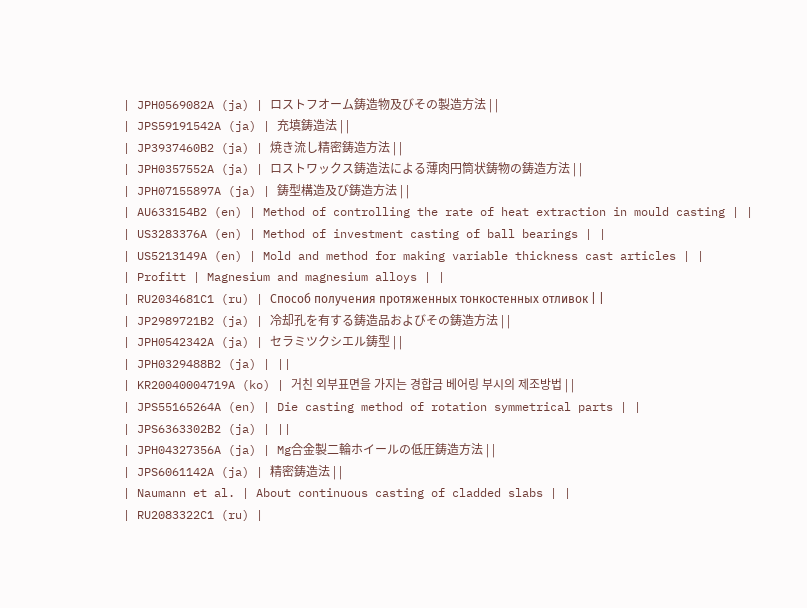| JPH0569082A (ja) | ロストフオーム鋳造物及びその製造方法 | |
| JPS59191542A (ja) | 充填鋳造法 | |
| JP3937460B2 (ja) | 焼き流し精密鋳造方法 | |
| JPH0357552A (ja) | ロストワックス鋳造法による薄肉円筒状鋳物の鋳造方法 | |
| JPH07155897A (ja) | 鋳型構造及び鋳造方法 | |
| AU633154B2 (en) | Method of controlling the rate of heat extraction in mould casting | |
| US3283376A (en) | Method of investment casting of ball bearings | |
| US5213149A (en) | Mold and method for making variable thickness cast articles | |
| Profitt | Magnesium and magnesium alloys | |
| RU2034681C1 (ru) | Способ получения протяженных тонкостенных отливок | |
| JP2989721B2 (ja) | 冷却孔を有する鋳造品およびその鋳造方法 | |
| JPH0542342A (ja) | セラミツクシエル鋳型 | |
| JPH0329488B2 (ja) | ||
| KR20040004719A (ko) | 거친 외부표면을 가지는 경합금 베어링 부시의 제조방법 | |
| JPS55165264A (en) | Die casting method of rotation symmetrical parts | |
| JPS6363302B2 (ja) | ||
| JPH04327356A (ja) | Mg合金製二輪ホイールの低圧鋳造方法 | |
| JPS6061142A (ja) | 精密鋳造法 | |
| Naumann et al. | About continuous casting of cladded slabs | |
| RU2083322C1 (ru) |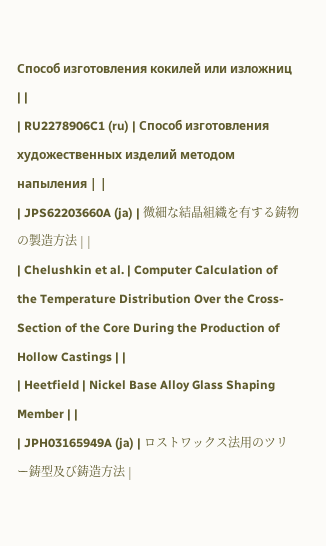Способ изготовления кокилей или изложниц | |
| RU2278906C1 (ru) | Способ изготовления художественных изделий методом напыления | |
| JPS62203660A (ja) | 微細な結晶組織を有する鋳物の製造方法 | |
| Chelushkin et al. | Computer Calculation of the Temperature Distribution Over the Cross-Section of the Core During the Production of Hollow Castings | |
| Heetfield | Nickel Base Alloy Glass Shaping Member | |
| JPH03165949A (ja) | ロストワックス法用のツリー鋳型及び鋳造方法 |